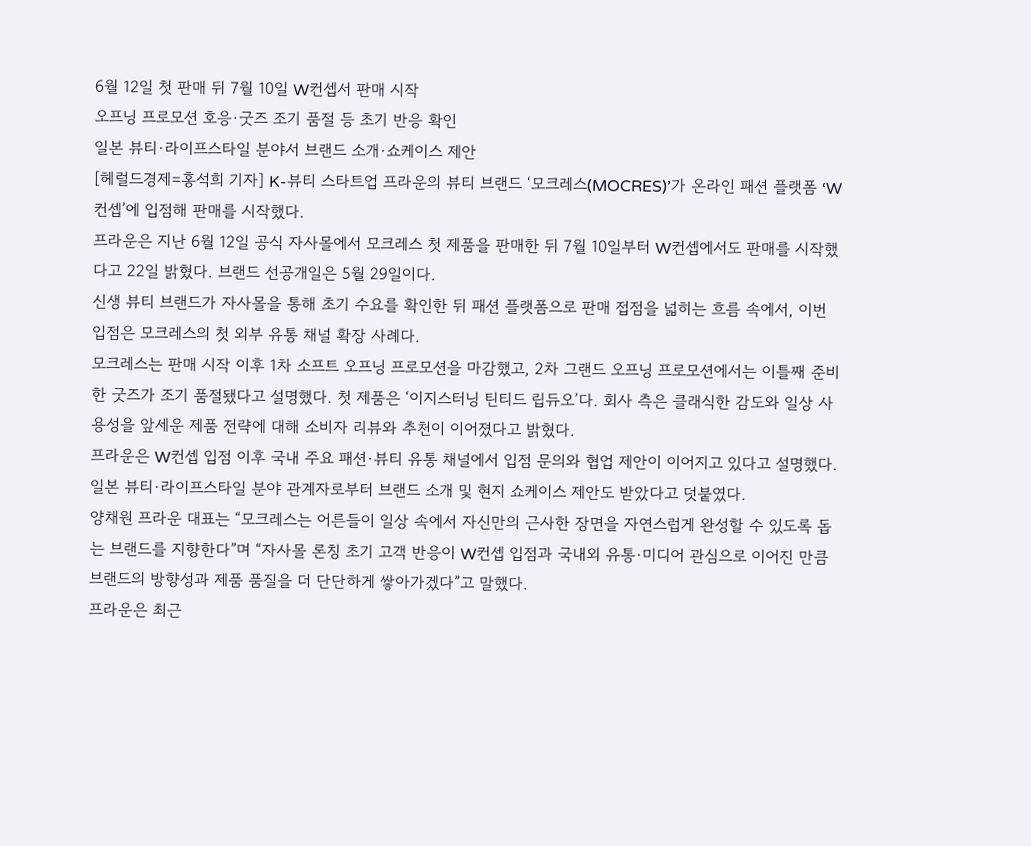6월 12일 첫 판매 뒤 7월 10일 W컨셉서 판매 시작
오프닝 프로모션 호응·굿즈 조기 품절 등 초기 반응 확인
일본 뷰티·라이프스타일 분야서 브랜드 소개·쇼케이스 제안
[헤럴드경제=홍석희 기자] K-뷰티 스타트업 프라운의 뷰티 브랜드 ‘모크레스(MOCRES)’가 온라인 패션 플랫폼 ‘W컨셉’에 입점해 판매를 시작했다.
프라운은 지난 6월 12일 공식 자사몰에서 모크레스 첫 제품을 판매한 뒤 7월 10일부터 W컨셉에서도 판매를 시작했다고 22일 밝혔다. 브랜드 선공개일은 5월 29일이다.
신생 뷰티 브랜드가 자사몰을 통해 초기 수요를 확인한 뒤 패션 플랫폼으로 판매 접점을 넓히는 흐름 속에서, 이번 입점은 모크레스의 첫 외부 유통 채널 확장 사례다.
모크레스는 판매 시작 이후 1차 소프트 오프닝 프로모션을 마감했고, 2차 그랜드 오프닝 프로모션에서는 이틀째 준비한 굿즈가 조기 품절됐다고 설명했다. 첫 제품은 ‘이지스터닝 틴티드 립듀오’다. 회사 측은 클래식한 감도와 일상 사용성을 앞세운 제품 전략에 대해 소비자 리뷰와 추천이 이어졌다고 밝혔다.
프라운은 W컨셉 입점 이후 국내 주요 패션·뷰티 유통 채널에서 입점 문의와 협업 제안이 이어지고 있다고 설명했다. 일본 뷰티·라이프스타일 분야 관계자로부터 브랜드 소개 및 현지 쇼케이스 제안도 받았다고 덧붙였다.
양채원 프라운 대표는 “모크레스는 어른들이 일상 속에서 자신만의 근사한 장면을 자연스럽게 완성할 수 있도록 돕는 브랜드를 지향한다”며 “자사몰 론칭 초기 고객 반응이 W컨셉 입점과 국내외 유통·미디어 관심으로 이어진 만큼 브랜드의 방향성과 제품 품질을 더 단단하게 쌓아가겠다”고 말했다.
프라운은 최근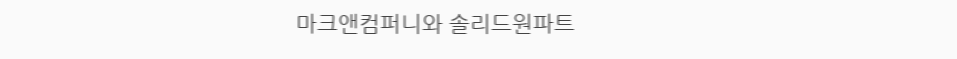마크앤컴퍼니와 솔리드원파트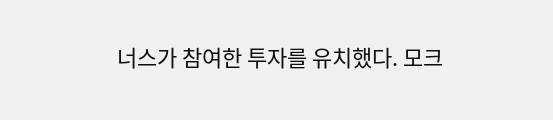너스가 참여한 투자를 유치했다. 모크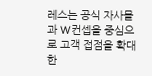레스는 공식 자사몰과 W컨셉을 중심으로 고객 접점을 확대한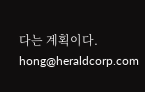다는 계획이다.
hong@heraldcorp.com